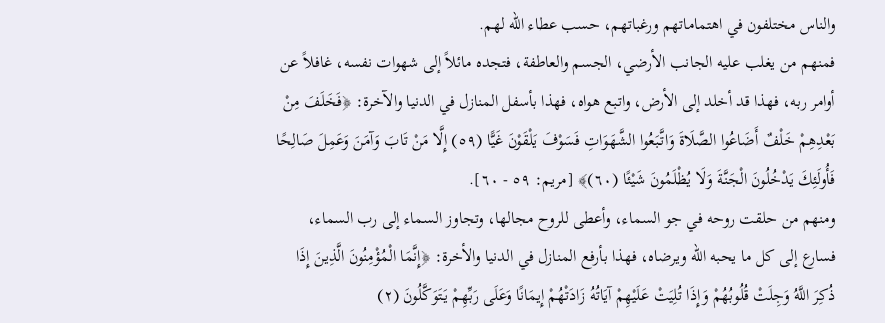والناس مختلفون في اهتماماتهم ورغباتهم، حسب عطاء الله لهم.
فمنهم من يغلب عليه الجانب الأرضي، الجسم والعاطفة، فتجده مائلاً إلى شهوات نفسه، غافلاً عن أوامر ربه، فهذا قد أخلد إلى الأرض، واتبع هواه، فهذا بأسفل المنازل في الدنيا والآخرة: ﴿فَخَلَفَ مِنْ بَعْدِهِمْ خَلْفٌ أَضَاعُوا الصَّلَاةَ وَاتَّبَعُوا الشَّهَوَاتِ فَسَوْفَ يَلْقَوْنَ غَيًّا (٥٩) إِلَّا مَنْ تَابَ وَآمَنَ وَعَمِلَ صَالِحًا فَأُولَئِكَ يَدْخُلُونَ الْجَنَّةَ وَلَا يُظْلَمُونَ شَيْئًا (٦٠)﴾ [مريم: ٥٩ - ٦٠].
ومنهم من حلقت روحه في جو السماء، وأعطى للروح مجالها، وتجاوز السماء إلى رب السماء، فسارع إلى كل ما يحبه الله ويرضاه، فهذا بأرفع المنازل في الدنيا والأخرة: ﴿إِنَّمَا الْمُؤْمِنُونَ الَّذِينَ إِذَا ذُكِرَ اللَّهُ وَجِلَتْ قُلُوبُهُمْ وَإِذَا تُلِيَتْ عَلَيْهِمْ آيَاتُهُ زَادَتْهُمْ إِيمَانًا وَعَلَى رَبِّهِمْ يَتَوَكَّلُونَ (٢)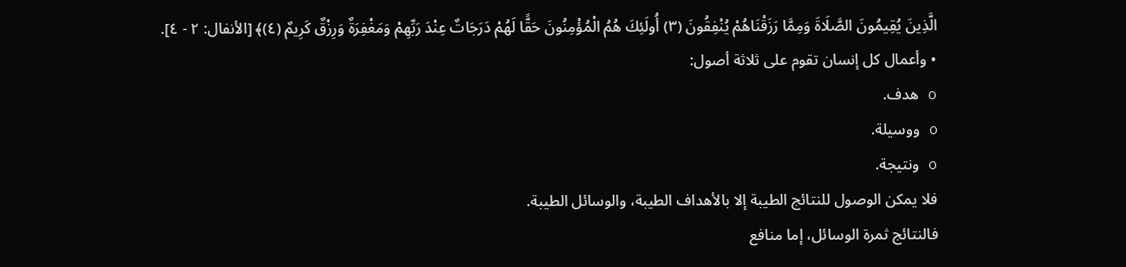الَّذِينَ يُقِيمُونَ الصَّلَاةَ وَمِمَّا رَزَقْنَاهُمْ يُنْفِقُونَ (٣) أُولَئِكَ هُمُ الْمُؤْمِنُونَ حَقًّا لَهُمْ دَرَجَاتٌ عِنْدَ رَبِّهِمْ وَمَغْفِرَةٌ وَرِزْقٌ كَرِيمٌ (٤)﴾ [الأنفال: ٢ - ٤].
• وأعمال كل إنسان تقوم على ثلاثة أصول:
o هدف.
o ووسيلة.
o ونتيجة.
فلا يمكن الوصول للنتائج الطيبة إلا بالأهداف الطيبة، والوسائل الطيبة.
فالنتائج ثمرة الوسائل، إما منافع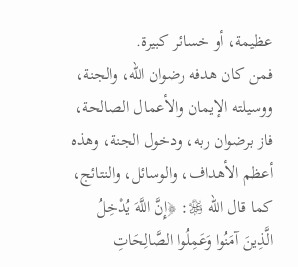عظيمة، أو خسائر كبيرة.
فمن كان هدفه رضوان الله، والجنة، ووسيلته الإيمان والأعمال الصالحة، فاز برضوان ربه، ودخول الجنة، وهذه أعظم الأهداف، والوسائل، والنتائج، كما قال الله ﷿: ﴿إِنَّ اللَّهَ يُدْخِلُ الَّذِينَ آمَنُوا وَعَمِلُوا الصَّالِحَاتِ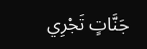جَنَّاتٍ تَجْرِي